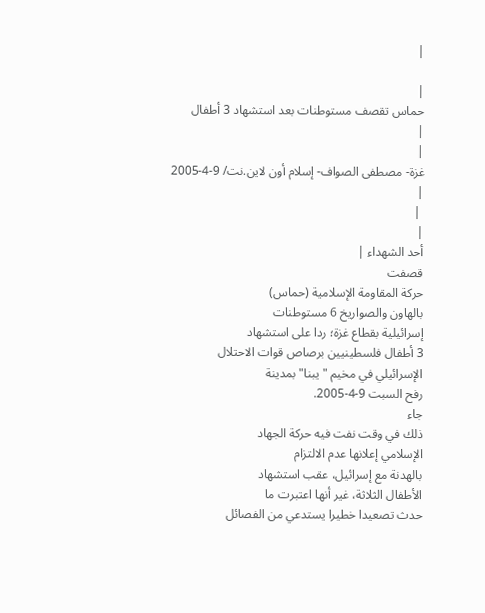|

|
حماس تقصف مستوطنات بعد استشهاد 3 أطفال
|
|
غزة- مصطفى الصواف- إسلام أون لاين.نت/ 9-4-2005
|
 |
|
أحد الشهداء |
قصفت
حركة المقاومة الإسلامية (حماس)
بالهاون والصواريخ 6 مستوطنات
إسرائيلية بقطاع غزة؛ ردا على استشهاد
3 أطفال فلسطينيين برصاص قوات الاحتلال
الإسرائيلي في مخيم "يبنا" بمدينة
رفح السبت 9-4-2005.
جاء
ذلك في وقت نفت فيه حركة الجهاد
الإسلامي إعلانها عدم الالتزام
بالهدنة مع إسرائيل، عقب استشهاد
الأطفال الثلاثة، غير أنها اعتبرت ما
حدث تصعيدا خطيرا يستدعي من الفصائل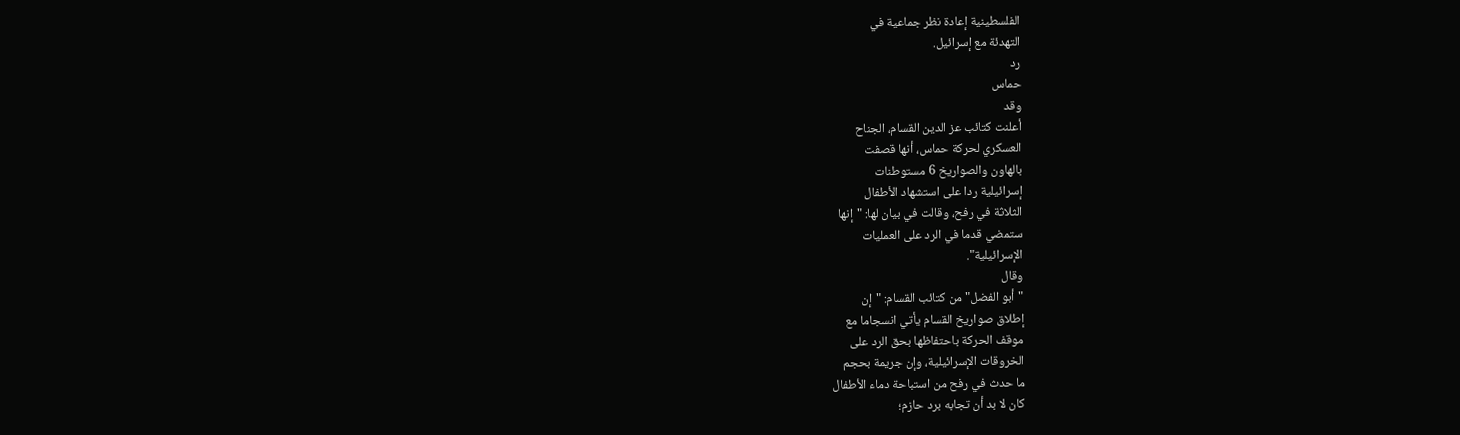الفلسطينية إعادة نظر جماعية في
التهدئة مع إسرائيل.
رد
حماس
وقد
أعلنت كتائب عز الدين القسام، الجناح
العسكري لحركة حماس، أنها قصفت
بالهاون والصواريخ 6 مستوطنات
إسرائيلية ردا على استشهاد الأطفال
الثلاثة في رفح، وقالت في بيان لها: "إنها
ستمضي قدما في الرد على العمليات
الإسرائيلية".
وقال
"أبو الفضل" من كتائب القسام: "إن
إطلاق صواريخ القسام يأتي انسجاما مع
موقف الحركة باحتفاظها بحق الرد على
الخروقات الإسرائيلية، وإن جريمة بحجم
ما حدث في رفح من استباحة دماء الأطفال
كان لا بد أن تجابه برد حازم؛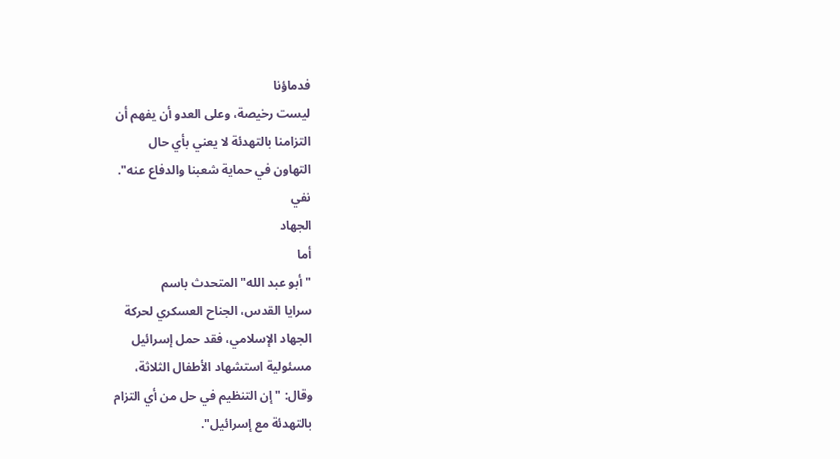فدماؤنا
ليست رخيصة، وعلى العدو أن يفهم أن
التزامنا بالتهدئة لا يعني بأي حال
التهاون في حماية شعبنا والدفاع عنه".
نفي
الجهاد
أما
"أبو عبد الله" المتحدث باسم
سرايا القدس، الجناح العسكري لحركة
الجهاد الإسلامي، فقد حمل إسرائيل
مسئولية استشهاد الأطفال الثلاثة،
وقال: "إن التنظيم في حل من أي التزام
بالتهدئة مع إسرائيل".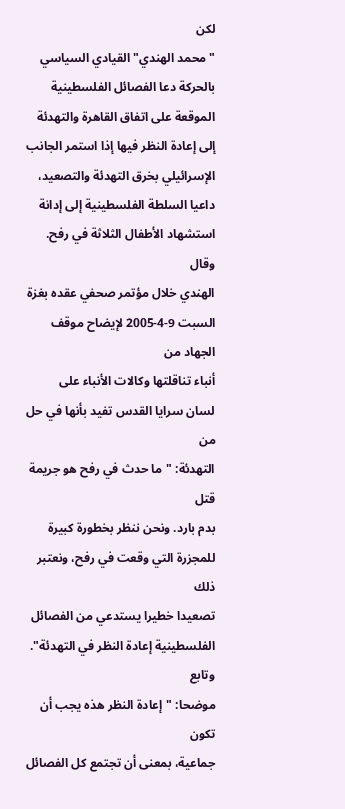لكن
"محمد الهندي" القيادي السياسي
بالحركة دعا الفصائل الفلسطينية
الموقعة على اتفاق القاهرة والتهدئة
إلى إعادة النظر فيها إذا استمر الجانب
الإسرائيلي بخرق التهدئة والتصعيد،
داعيا السلطة الفلسطينية إلى إدانة
استشهاد الأطفال الثلاثة في رفح.
وقال
الهندي خلال مؤتمر صحفي عقده بغزة
السبت 9-4-2005 لإيضاح موقف الجهاد من
أنباء تناقلتها وكالات الأنباء على
لسان سرايا القدس تفيد بأنها في حل من
التهدئة: "ما حدث في رفح هو جريمة قتل
بدم بارد. ونحن ننظر بخطورة كبيرة
للمجزرة التي وقعت في رفح، ونعتبر ذلك
تصعيدا خطيرا يستدعي من الفصائل
الفلسطينية إعادة النظر في التهدئة".
وتابع
موضحا: "إعادة النظر هذه يجب أن تكون
جماعية، بمعنى أن تجتمع كل الفصائل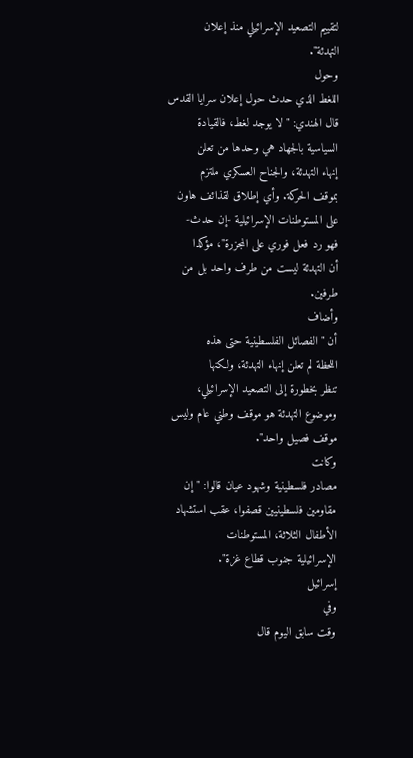لتقييم التصعيد الإسرائيلي منذ إعلان
التهدئة".
وحول
اللغط الذي حدث حول إعلان سرايا القدس
قال الهندي: "لا يوجد لغط، فالقيادة
السياسية بالجهاد هي وحدها من تعلن
إنهاء التهدئة، والجناح العسكري ملتزم
بموقف الحركة. وأي إطلاق لقذائف هاون
على المستوطنات الإسرائيلية -إن حدث-
فهو رد فعل فوري على المجزرة"، مؤكدا
أن التهدئة ليست من طرف واحد بل من
طرفين.
وأضاف
أن "الفصائل الفلسطينية حتى هذه
اللحظة لم تعلن إنهاء التهدئة، ولكنها
تنظر بخطورة إلى التصعيد الإسرائيلي،
وموضوع التهدئة هو موقف وطني عام وليس
موقف فصيل واحد".
وكانت
مصادر فلسطينية وشهود عيان قالوا: "إن
مقاومين فلسطينيين قصفوا، عقب استشهاد
الأطفال الثلاثة، المستوطنات
الإسرائيلية جنوب قطاع غزة".
إسرائيل
وفي
وقت سابق اليوم قال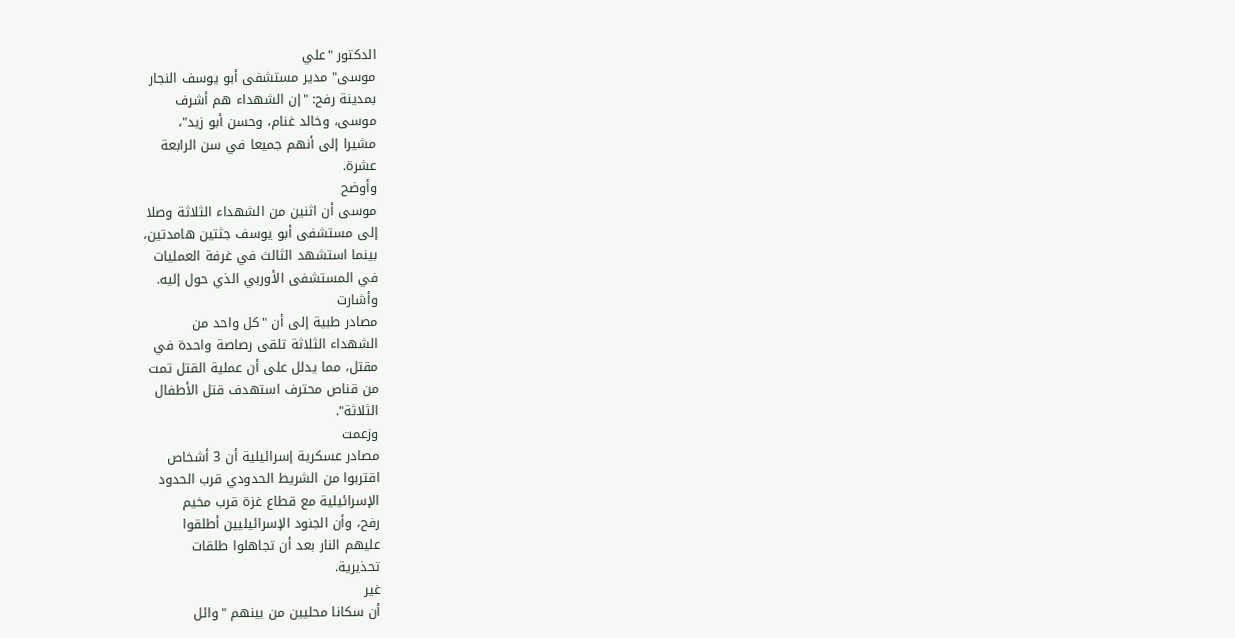الدكتور "علي
موسى" مدير مستشفى أبو يوسف النجار
بمدينة رفح: "إن الشهداء هم أشرف
موسى، وخالد غنام، وحسن أبو زيد"،
مشيرا إلى أنهم جميعا في سن الرابعة
عشرة.
وأوضح
موسى أن اثنين من الشهداء الثلاثة وصلا
إلى مستشفى أبو يوسف جثتين هامدتين،
بينما استشهد الثالث في غرفة العمليات
في المستشفى الأوربي الذي حول إليه.
وأشارت
مصادر طبية إلى أن "كل واحد من
الشهداء الثلاثة تلقى رصاصة واحدة في
مقتل، مما يدلل على أن عملية القتل تمت
من قناص محترف استهدف قتل الأطفال
الثلاثة".
وزعمت
مصادر عسكرية إسرائيلية أن 3 أشخاص
اقتربوا من الشريط الحدودي قرب الحدود
الإسرائيلية مع قطاع غزة قرب مخيم
رفح، وأن الجنود الإسرائيليين أطلقوا
عليهم النار بعد أن تجاهلوا طلقات
تحذيرية.
غير
أن سكانا محليين من بينهم "وائل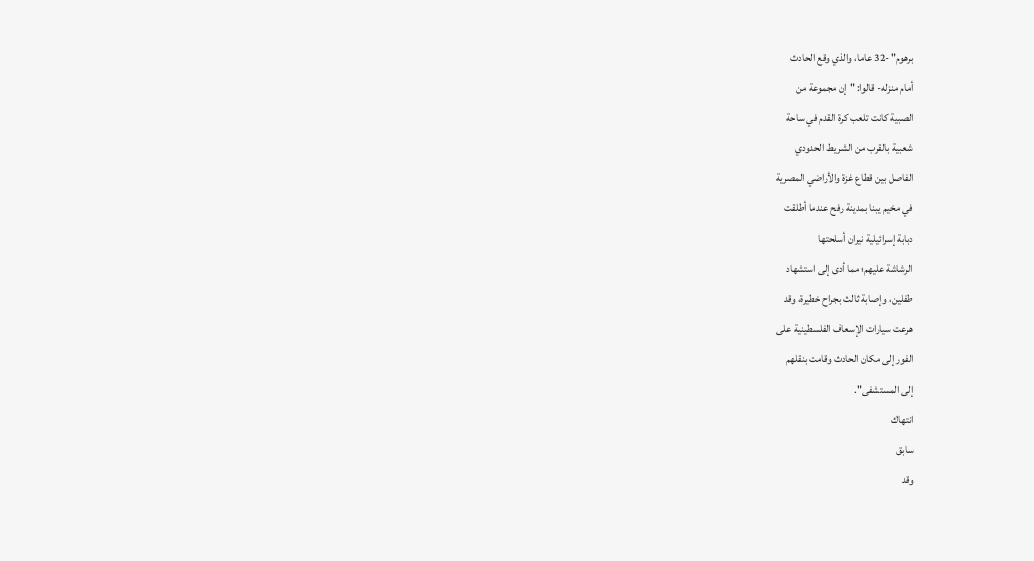برهوم" -32 عاما، والذي وقع الحادث
أمام منزله- قالوا: "إن مجموعة من
الصبية كانت تلعب كرة القدم في ساحة
شعبية بالقرب من الشريط الحدودي
الفاصل بين قطاع غزة والأراضي المصرية
في مخيم يبنا بمدينة رفح عندما أطلقت
دبابة إسرائيلية نيران أسلحتها
الرشاشة عليهم؛ مما أدى إلى استشهاد
طفلين، وإصابة ثالث بجراح خطيرة، وقد
هرعت سيارات الإسعاف الفلسطينية على
الفور إلى مكان الحادث وقامت بنقلهم
إلى المستشفى".
انتهاك
سابق
وقد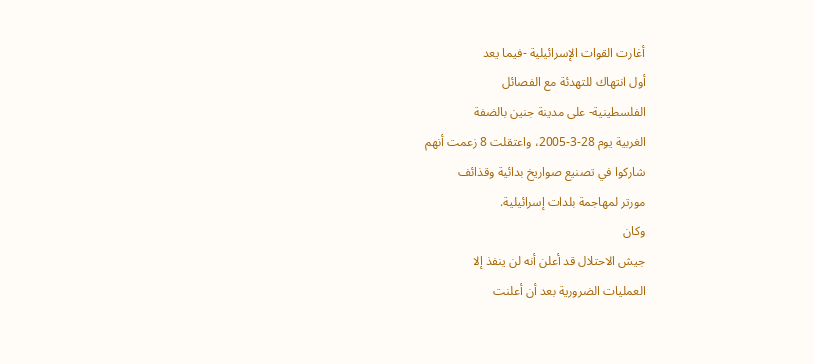أغارت القوات الإسرائيلية -فيما يعد
أول انتهاك للتهدئة مع الفصائل
الفلسطينية- على مدينة جنين بالضفة
الغربية يوم 28-3-2005، واعتقلت 8 زعمت أنهم
شاركوا في تصنيع صواريخ بدائية وقذائف
مورتر لمهاجمة بلدات إسرائيلية.
وكان
جيش الاحتلال قد أعلن أنه لن ينفذ إلا
العمليات الضرورية بعد أن أعلنت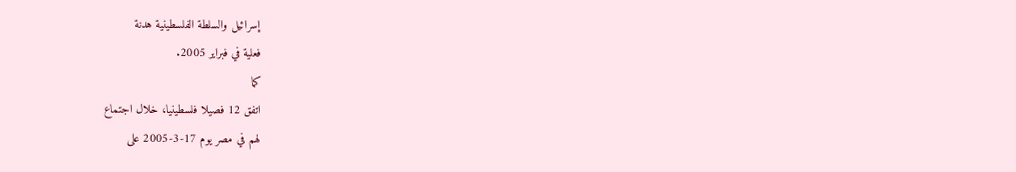إسرائيل والسلطة الفلسطينية هدنة
فعلية في فبراير 2005.
كما
اتفق 12 فصيلا فلسطينيا، خلال اجتماع
لهم في مصر يوم 17-3-2005 على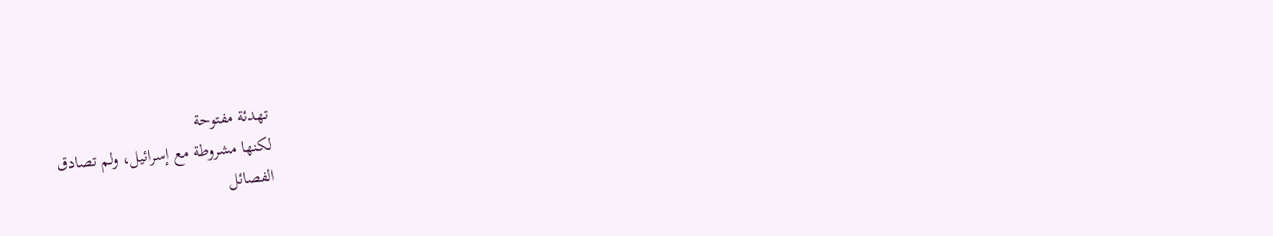تهدئة مفتوحة
لكنها مشروطة مع إسرائيل، ولم تصادق
الفصائل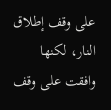على وقف إطلاق النار، لكنها
وافقت على وقف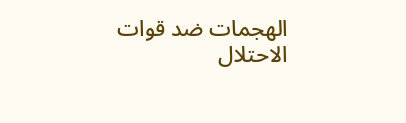الهجمات ضد قوات
الاحتلال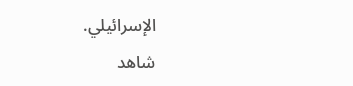الإسرائيلي.
شاهد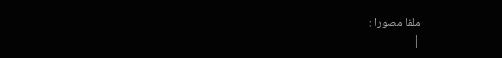ملفا مصورا :
|